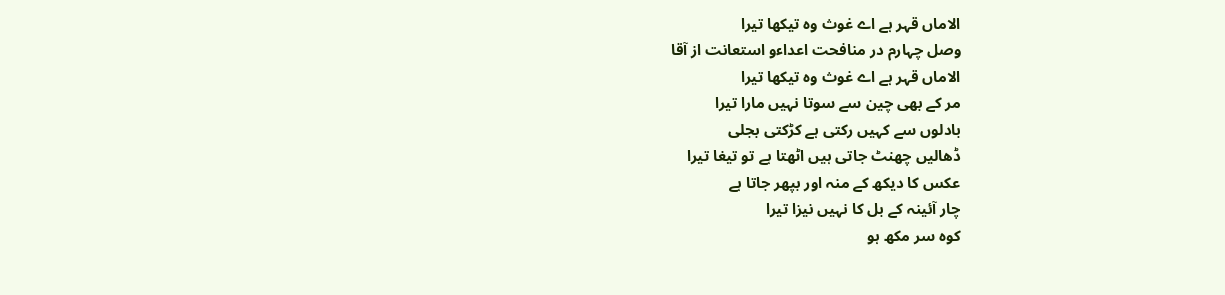الاماں قہر ہے اے غوث وہ تیکھا تیرا
وصل چہارم در منافحت اعداءو استعانت از آقا
الاماں قہر ہے اے غوث وہ تیکھا تیرا
مر کے بھی چین سے سوتا نہیں مارا تیرا
بادلوں سے کہیں رکتی ہے کڑکتی بجلی
ڈھالیں چھنٹ جاتی ہیں اٹھتا ہے تو تیغا تیرا
عکس کا دیکھ کے منہ اور بپھر جاتا ہے
چار آئینہ کے بل کا نہیں نیزا تیرا
کوہ سر مکھ ہو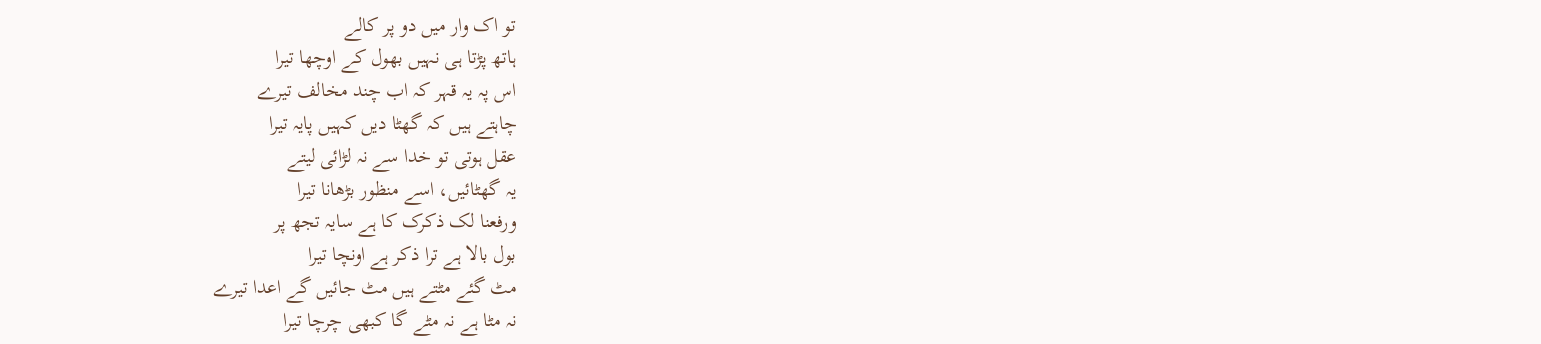تو اک وار میں دو پر کالے
ہاتھ پڑتا ہی نہیں بھول کے اوچھا تیرا
اس پہ یہ قہر کہ اب چند مخالف تیرے
چاہتے ہیں کہ گھٹا دیں کہیں پایہ تیرا
عقل ہوتی تو خدا سے نہ لڑائی لیتے
یہ گھٹائیں، اسے منظور بڑھانا تیرا
ورفعنا لک ذکرک کا ہے سایہ تجھ پر
بول بالا ہے ترا ذکر ہے اونچا تیرا
مٹ گئے مٹتے ہیں مٹ جائیں گے اعدا تیرے
نہ مٹا ہے نہ مٹے گا کبھی چرچا تیرا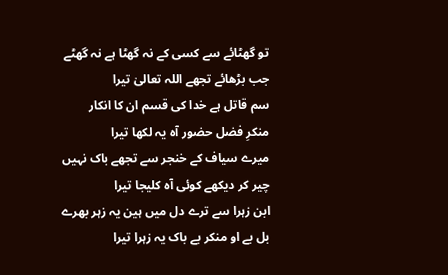تو گھٹائے سے کسی کے نہ گھٹا ہے نہ گھٹے
جب بڑھائے تجھے اللہ تعالیٰ تیرا
سم قاتل ہے خدا کی قسم ان کا انکار
منکرِ فضل حضور آہ یہ لکھا تیرا
میرے سیاف کے خنجر سے تجھے باک نہیں
چیر کر دیکھے کوئی آہ کلیجا تیرا
ابن زہرا سے ترے دل میں ہین یہ زہر بھرے
بل بے او منکر بے باک یہ زہرا تیرا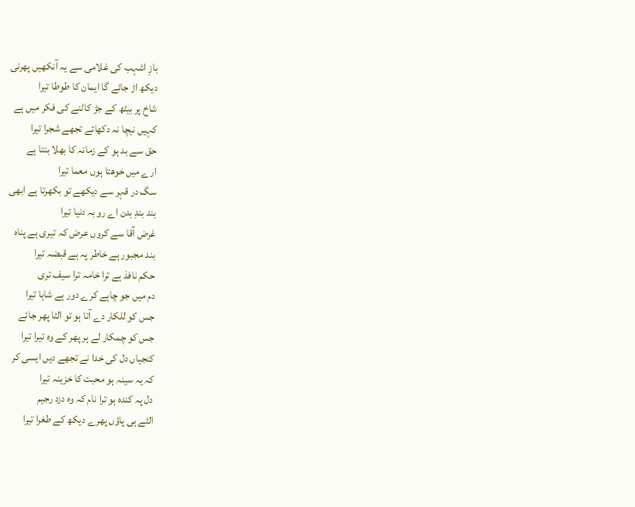بازِ اشہب کی غلامی سے یہ آنکھیں پھرنی
دیکھ اڑ جائے گا ایمان کا طوطا تیرا
شاخ پر بیٹھ کے جڑ کاٹنے کی فکر میں ہے
کہیں نیچا نہ دکھائے تجھے شجرا تیرا
حق سے بد ہو کے زمانہ کا بھلا بنتا ہے
ارے میں خوھتا ہوں معما تیرا
سگ در قہر سے دیکھے تو بکھرتا ہے ابھی
بند بندِ بدن اے رو بہ دنیا تیرا
غرض آقا سے کروں عرض کہ تیری ہے پناہ
بند مجبور ہے خاطر پہ ہے قبضہ تیرا
حکم نافذ ہے ترا خامہ ترا سیف تری
دم میں جو چاہے کرے دور ہے شاہا تیرا
جس کو للکار دے آتا ہو تو الٹا پھر جائے
جس کو چمکار لے ہر پھر کے وہ تیرا تیرا
کنجیاں دل کی خدا نے تجھے دیں ایسی کر
کہ یہ سینہ ہو محبت کا خزینہ تیرا
دل پہ کندہ ہو ترا نام کہ وہ دزد رجیم
الٹے ہی پاؤں پھرے دیکھ کے طغرا تیرا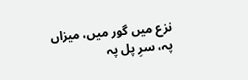نزع میں گور میں، میزاں پہ، سرِ پل پہ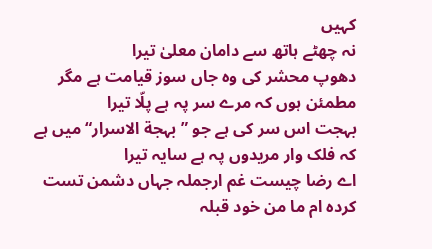کہیں
نہ چھٹے ہاتھ سے دامان معلیٰ تیرا
دھوپ محشر کی وہ جاں سوز قیامت ہے مگر
مطمئن ہوں کہ مرے سر پہ ہے پلّا تیرا
بہجت اس سر کی ہے جو ”بہجة الاسرار“ میں ہے
کہ فلک وار مریدوں پہ ہے سایہ تیرا
اے رضا چیست غم ارجملہ جہاں دشمن تست
کردہ ام ما من خود قبلہ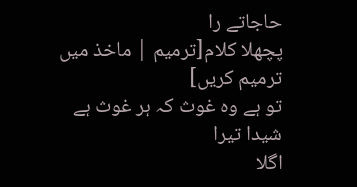حاجاتے را
پچھلا کلام[ترمیم | ماخذ میں ترمیم کریں]
تو ہے وہ غوث کہ ہر غوث ہے شیدا تیرا
اگلا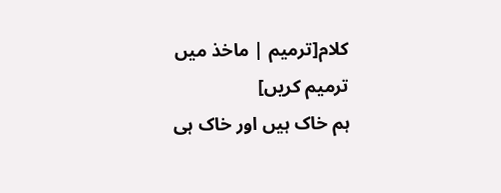کلام[ترمیم | ماخذ میں ترمیم کریں]
ہم خاک ہیں اور خاک ہی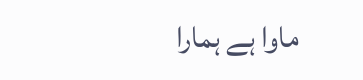ماوا ہے ہمارا